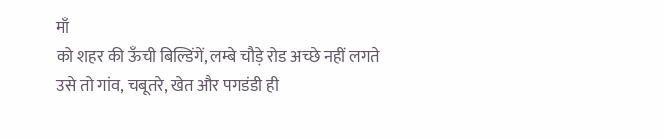माँ
को शहर की ऊँची बिल्डिंगें, लम्बे चौड़े रोड अच्छे नहीं लगते
उसे तो गांव, चबूतरे, खेत और पगडंडी ही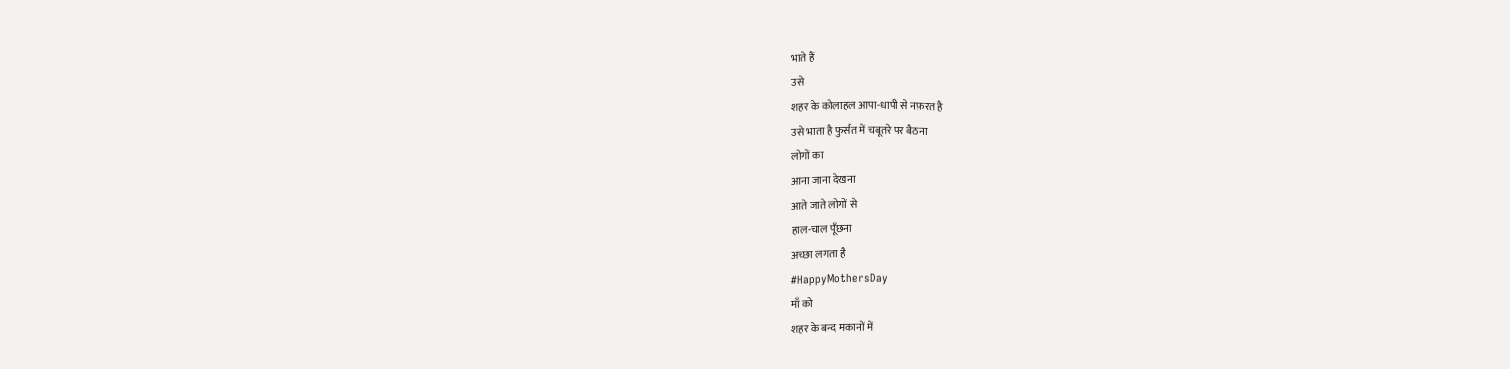भाते हैं
उसे
शहर के कोलाहल आपा-धापी से नफ़रत है
उसे भाता है फुर्सत में चबूतरे पर बैठना
लोगों का
आना जाना देखना
आते जाते लोगों से
हाल-चाल पूँछना
अच्छा लगता है
#HappyMothersDay
माँ को
शहर के बन्द मकानों में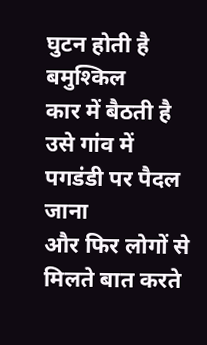घुटन होती है
बमुश्किल
कार में बैठती है
उसे गांव में
पगडंडी पर पैदल
जाना
और फिर लोगों से
मिलते बात करते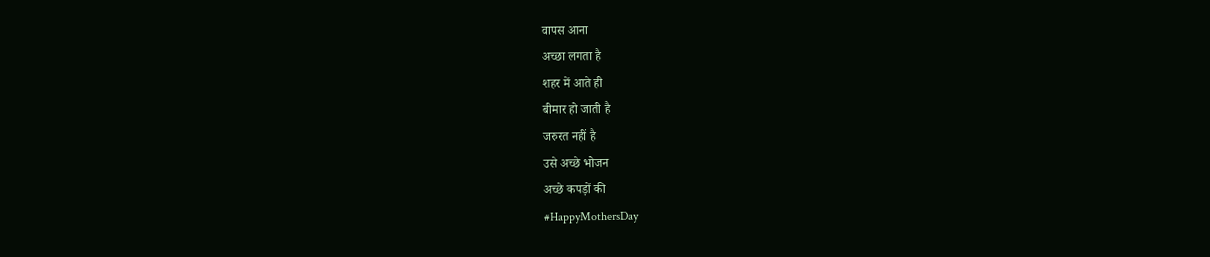वापस आना
अच्छा लगता है
शहर में आते ही
बीमार हो जाती है
जरुरत नहीं है
उसे अच्छे भोजन
अच्छे कपड़ों की
#HappyMothersDay